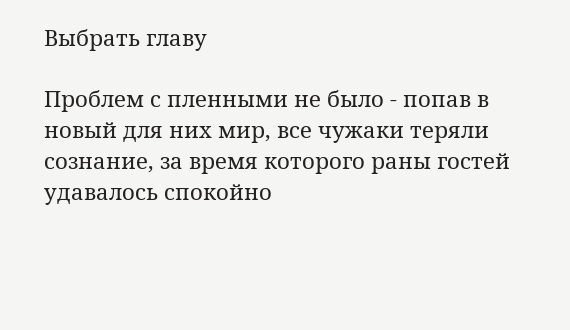Выбрать главу

Проблем с пленными не было - попав в новый для них мир, все чужаки теряли сознание, за время которого раны гостей удавалось спокойно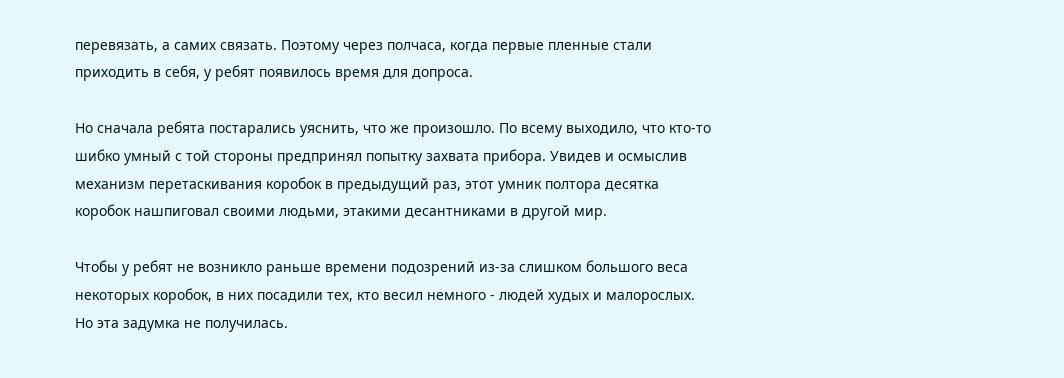перевязать, а самих связать. Поэтому через полчаса, когда первые пленные стали приходить в себя, у ребят появилось время для допроса.

Но сначала ребята постарались уяснить, что же произошло. По всему выходило, что кто-то шибко умный с той стороны предпринял попытку захвата прибора. Увидев и осмыслив механизм перетаскивания коробок в предыдущий раз, этот умник полтора десятка коробок нашпиговал своими людьми, этакими десантниками в другой мир.

Чтобы у ребят не возникло раньше времени подозрений из-за слишком большого веса некоторых коробок, в них посадили тех, кто весил немного - людей худых и малорослых. Но эта задумка не получилась.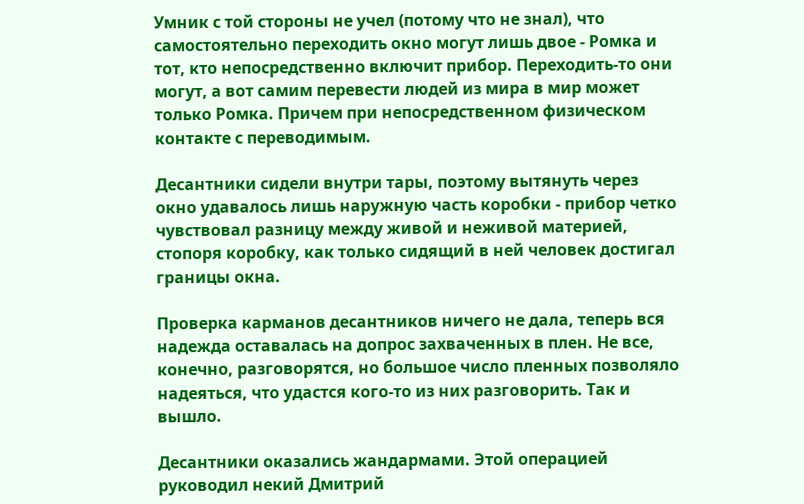Умник с той стороны не учел (потому что не знал), что самостоятельно переходить окно могут лишь двое - Ромка и тот, кто непосредственно включит прибор. Переходить-то они могут, а вот самим перевести людей из мира в мир может только Ромка. Причем при непосредственном физическом контакте с переводимым.

Десантники сидели внутри тары, поэтому вытянуть через окно удавалось лишь наружную часть коробки - прибор четко чувствовал разницу между живой и неживой материей, стопоря коробку, как только сидящий в ней человек достигал границы окна.

Проверка карманов десантников ничего не дала, теперь вся надежда оставалась на допрос захваченных в плен. Не все, конечно, разговорятся, но большое число пленных позволяло надеяться, что удастся кого-то из них разговорить. Так и вышло.

Десантники оказались жандармами. Этой операцией руководил некий Дмитрий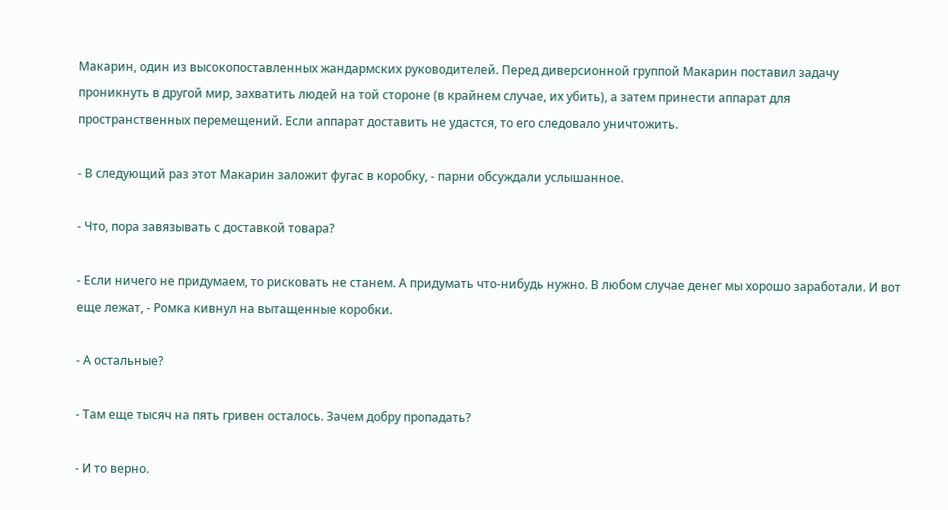Макарин, один из высокопоставленных жандармских руководителей. Перед диверсионной группой Макарин поставил задачу проникнуть в другой мир, захватить людей на той стороне (в крайнем случае, их убить), а затем принести аппарат для пространственных перемещений. Если аппарат доставить не удастся, то его следовало уничтожить.

- В следующий раз этот Макарин заложит фугас в коробку, - парни обсуждали услышанное.

- Что, пора завязывать с доставкой товара?

- Если ничего не придумаем, то рисковать не станем. А придумать что-нибудь нужно. В любом случае денег мы хорошо заработали. И вот еще лежат, - Ромка кивнул на вытащенные коробки.

- А остальные?

- Там еще тысяч на пять гривен осталось. Зачем добру пропадать?

- И то верно.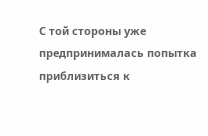С той стороны уже предпринималась попытка приблизиться к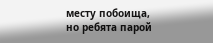месту побоища, но ребята парой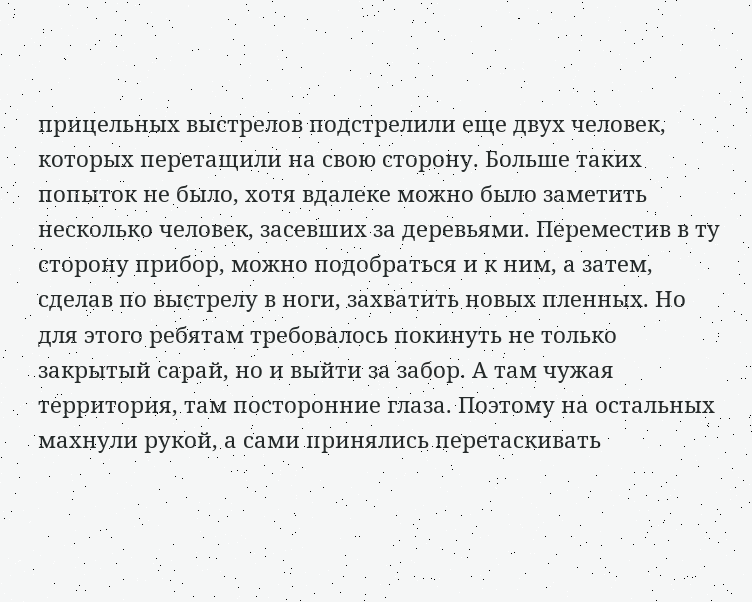прицельных выстрелов подстрелили еще двух человек, которых перетащили на свою сторону. Больше таких попыток не было, хотя вдалеке можно было заметить несколько человек, засевших за деревьями. Переместив в ту сторону прибор, можно подобраться и к ним, а затем, сделав по выстрелу в ноги, захватить новых пленных. Но для этого ребятам требовалось покинуть не только закрытый сарай, но и выйти за забор. А там чужая территория, там посторонние глаза. Поэтому на остальных махнули рукой, а сами принялись перетаскивать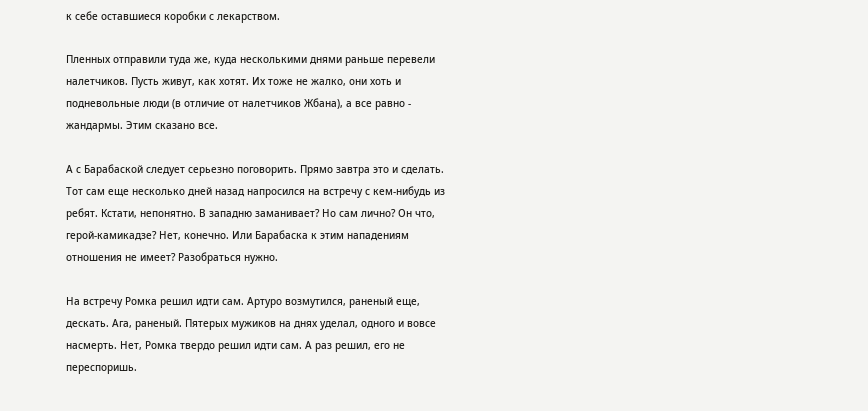к себе оставшиеся коробки с лекарством.

Пленных отправили туда же, куда несколькими днями раньше перевели налетчиков. Пусть живут, как хотят. Их тоже не жалко, они хоть и подневольные люди (в отличие от налетчиков Жбана), а все равно - жандармы. Этим сказано все.

А с Барабаской следует серьезно поговорить. Прямо завтра это и сделать. Тот сам еще несколько дней назад напросился на встречу с кем-нибудь из ребят. Кстати, непонятно. В западню заманивает? Но сам лично? Он что, герой-камикадзе? Нет, конечно. Или Барабаска к этим нападениям отношения не имеет? Разобраться нужно.

На встречу Ромка решил идти сам. Артуро возмутился, раненый еще, дескать. Ага, раненый. Пятерых мужиков на днях уделал, одного и вовсе насмерть. Нет, Ромка твердо решил идти сам. А раз решил, его не переспоришь.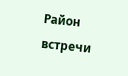Район встречи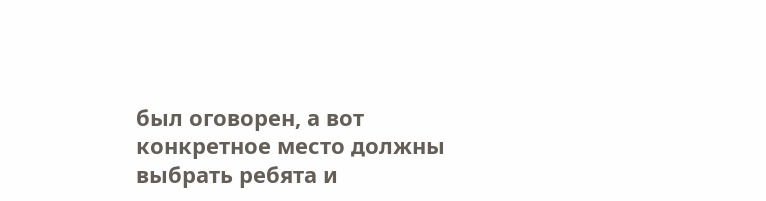был оговорен, а вот конкретное место должны выбрать ребята и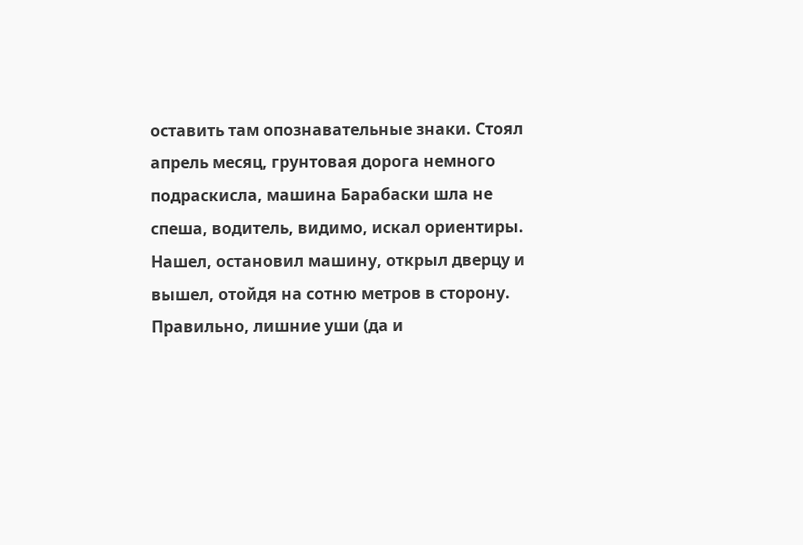оставить там опознавательные знаки. Стоял апрель месяц, грунтовая дорога немного подраскисла, машина Барабаски шла не спеша, водитель, видимо, искал ориентиры. Нашел, остановил машину, открыл дверцу и вышел, отойдя на сотню метров в сторону. Правильно, лишние уши (да и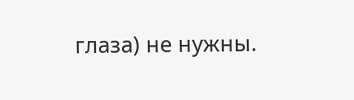глаза) не нужны.